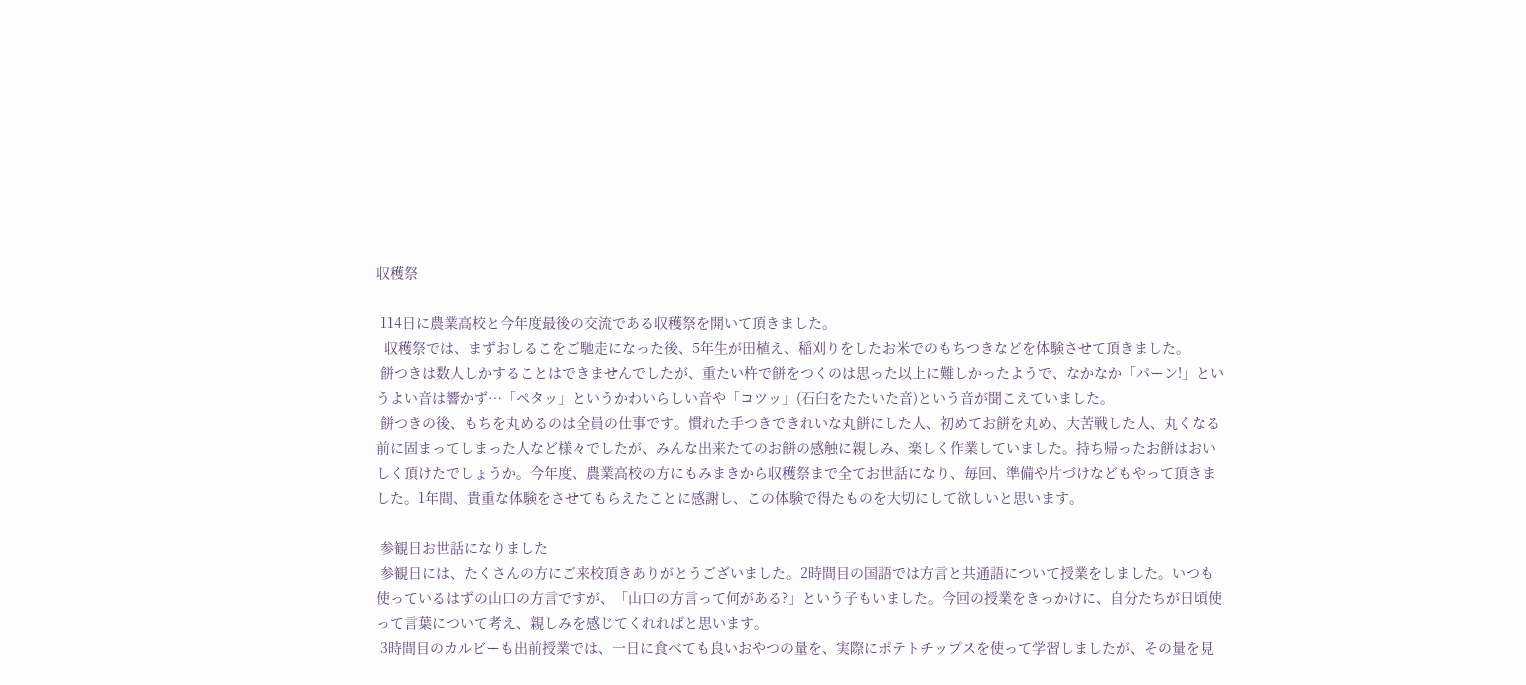収穫祭

 114日に農業高校と今年度最後の交流である収穫祭を開いて頂きました。
  収穫祭では、まずおしるこをご馳走になった後、5年生が田植え、稲刈りをしたお米でのもちつきなどを体験させて頂きました。
 餅つきは数人しかすることはできませんでしたが、重たい杵で餅をつくのは思った以上に難しかったようで、なかなか「パーン!」というよい音は響かず…「ペタッ」というかわいらしい音や「コツッ」(石臼をたたいた音)という音が聞こえていました。
 餅つきの後、もちを丸めるのは全員の仕事です。慣れた手つきできれいな丸餅にした人、初めてお餅を丸め、大苦戦した人、丸くなる前に固まってしまった人など様々でしたが、みんな出来たてのお餅の感触に親しみ、楽しく作業していました。持ち帰ったお餅はおいしく頂けたでしょうか。今年度、農業高校の方にもみまきから収穫祭まで全てお世話になり、毎回、準備や片づけなどもやって頂きました。1年間、貴重な体験をさせてもらえたことに感謝し、この体験で得たものを大切にして欲しいと思います。

 参観日お世話になりました
 参観日には、たくさんの方にご来校頂きありがとうございました。2時間目の国語では方言と共通語について授業をしました。いつも使っているはずの山口の方言ですが、「山口の方言って何がある?」という子もいました。今回の授業をきっかけに、自分たちが日頃使って言葉について考え、親しみを感じてくれればと思います。
 3時間目のカルビーも出前授業では、一日に食べても良いおやつの量を、実際にポテトチップスを使って学習しましたが、その量を見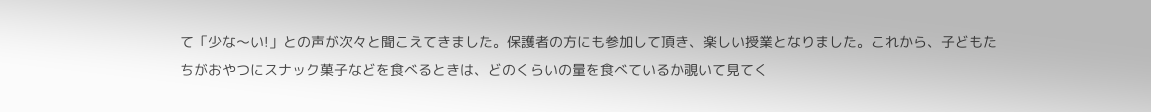て「少な〜い!」との声が次々と聞こえてきました。保護者の方にも参加して頂き、楽しい授業となりました。これから、子どもたちがおやつにスナック菓子などを食べるときは、どのくらいの量を食べているか覗いて見てく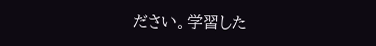ださい。学習した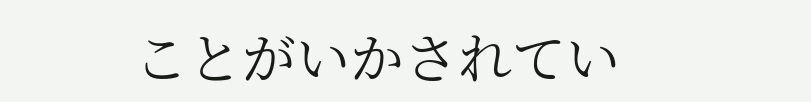ことがいかされてい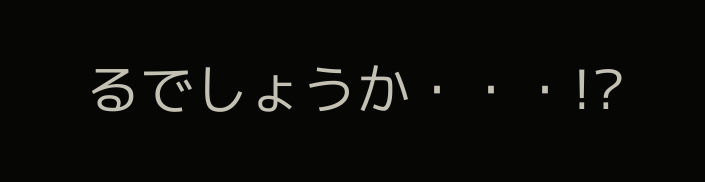るでしょうか・・・!?